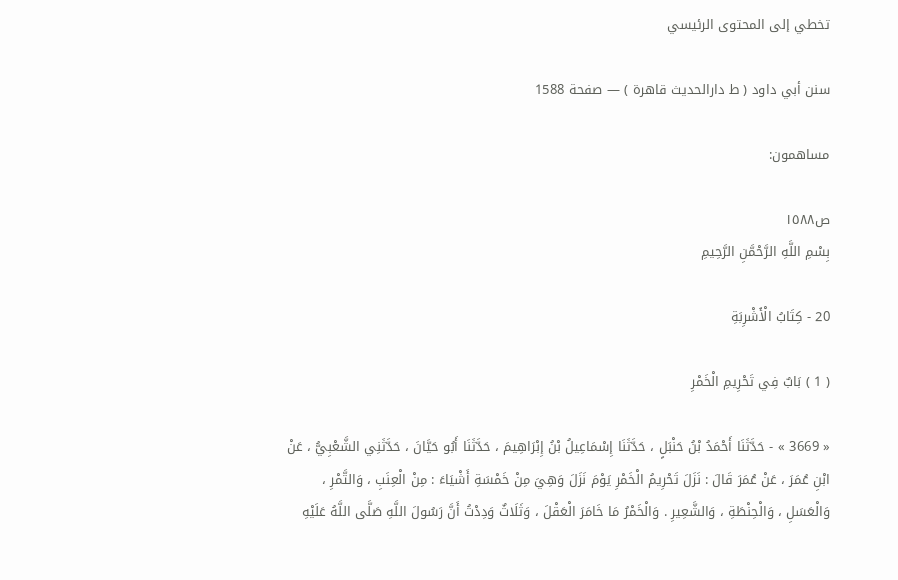تخطي إلى المحتوى الرئيسي

سنن أبي داود ( ط دارالحديث قاهرة ) — صفحة 1588

مساهمون:

ص١٥٨٨
بِسْمِ اللَّهِ الرَّحْمَّنِ الرَّحِيمِ

20 - كِتَابُ الْأَشْرِبَةِ

( 1 ) بَابٌ فِي تَحْرِيمِ الْخَمْرِ

« 3669 » - حَدَّثَنَا أَحْمَدُ بْنُ حَنْبَلٍ ، حَدَّثَنَا إِسْمَاعِيلُ بْنُ إِبْرَاهِيمَ ، حَدَّثَنَا أَبُو حَيَّانَ ، حَدَّثَنِي الشَّعْبِيُّ ، عَنْ ابْنِ عُمَرَ ، عَنْ عُمَرَ قَالَ : نَزَلَ تَحْرِيمُ الْخَمْرِ يَوْمَ نَزَلَ وَهِيَ مِنْ خَمْسَةِ أَشْيَاءَ : مِنْ الْعِنَبِ ، وَالتَّمْرِ ، وَالْعَسَلِ ، وَالْحِنْطَةِ ، وَالشَّعِيرِ . وَالْخَمْرُ مَا خَامَرَ الْعَقْلَ ، وَثَلَاثٌ وَدِدْتُ أَنَّ رَسُولَ اللَّهِ صَلَّى اللَّهُ عَلَيْهِ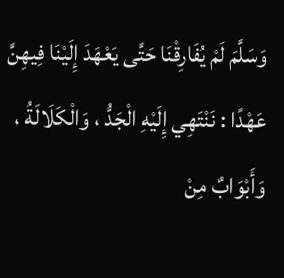وَسَلَّمَ لَمْ يُفَارِقْنَا حَتَّى يَعْهَدَ إِلَيْنَا فِيهِنَّ عَهْدًا : نَنْتَهِي إِلَيْهِ الْجَدُّ ، وَالْكَلَالَةُ ، وَأَبْوَابٌ مِنْ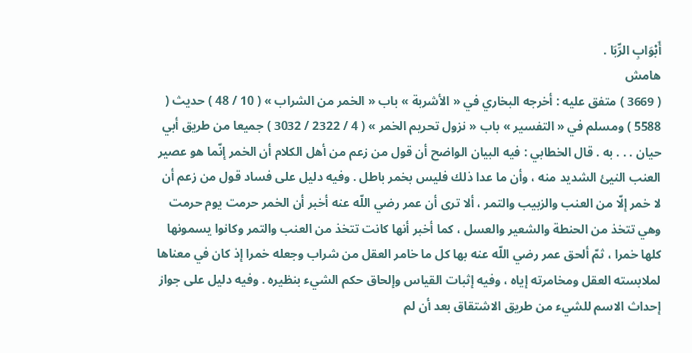أَبْوَابِ الرِّبَا .
هامش
( 3669 ) متفق عليه : أخرجه البخاري في « الأشربة » باب « الخمر من الشراب » ( 10 / 48 ) حديث ( 5588 ) ومسلم في « التفسير » باب « نزول تحريم الخمر » ( 4 / 2322 / 3032 ) جميعا من طريق أبي حيان . . . به . قال الخطابي : فيه البيان الواضح أن قول من زعم من أهل الكلام أن الخمر إنّما هو عصير العنب النيئ الشديد منه ، وأن ما عدا ذلك فليس بخمر باطل . وفيه دليل على فساد قول من زعم أن لا خمر إلّا من العنب والزبيب والتمر ، ألا ترى أن عمر رضي اللّه عنه أخبر أن الخمر حرمت يوم حرمت وهي تتخذ من الحنطة والشعير والعسل ، كما أخبر أنها كانت تتخذ من العنب والتمر وكانوا يسمونها كلها خمرا ، ثمّ ألحق عمر رضي اللّه عنه بها كل ما خامر العقل من شراب وجعله خمرا إذ كان في معناها لملابسته العقل ومخامرته إياه ، وفيه إثبات القياس وإلحاق حكم الشيء بنظيره . وفيه دليل على جواز إحداث الاسم للشيء من طريق الاشتقاق بعد أن لم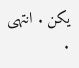يكن . انتهى .